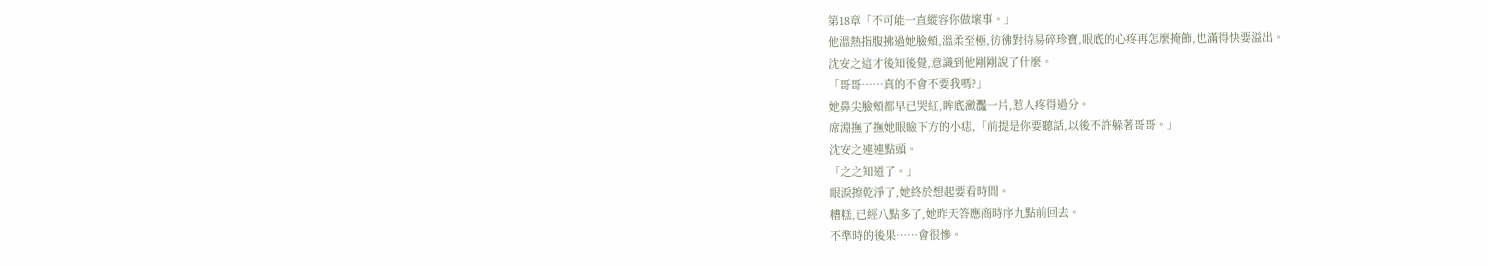第18章「不可能一直縱容你做壞事。」
他溫熱指腹拂過她臉頰,溫柔至極,彷彿對待易碎珍寶,眼底的心疼再怎麼掩飾,也滿得快要溢出。
沈安之這才後知後覺,意識到他剛剛說了什麼。
「哥哥……真的不會不要我嗎?」
她鼻尖臉頰都早已哭紅,眸底瀲灩一片,惹人疼得過分。
席淵撫了撫她眼瞼下方的小痣,「前提是你要聽話,以後不許躲著哥哥。」
沈安之連連點頭。
「之之知道了。」
眼淚擦乾淨了,她終於想起要看時間。
糟糕,已經八點多了,她昨天答應商時序九點前回去。
不準時的後果……會很慘。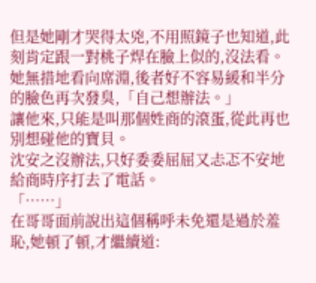但是她剛才哭得太兇,不用照鏡子也知道,此刻肯定跟一對桃子焊在臉上似的,沒法看。
她無措地看向席淵,後者好不容易緩和半分的臉色再次發臭,「自己想辦法。」
讓他來,只能是叫那個姓商的滾蛋,從此再也別想碰他的寶貝。
沈安之沒辦法,只好委委屈屈又忐忑不安地給商時序打去了電話。
「……」
在哥哥面前說出這個稱呼未免還是過於羞恥,她頓了頓,才繼續道: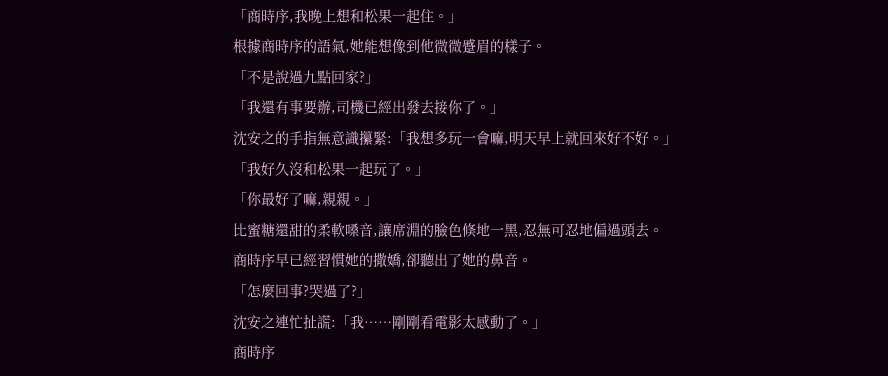「商時序,我晚上想和松果一起住。」
根據商時序的語氣,她能想像到他微微蹙眉的樣子。
「不是說過九點回家?」
「我還有事要辦,司機已經出發去接你了。」
沈安之的手指無意識攥緊:「我想多玩一會嘛,明天早上就回來好不好。」
「我好久沒和松果一起玩了。」
「你最好了嘛,親親。」
比蜜糖還甜的柔軟嗓音,讓席淵的臉色倏地一黑,忍無可忍地偏過頭去。
商時序早已經習慣她的撒嬌,卻聽出了她的鼻音。
「怎麼回事?哭過了?」
沈安之連忙扯謊:「我……剛剛看電影太感動了。」
商時序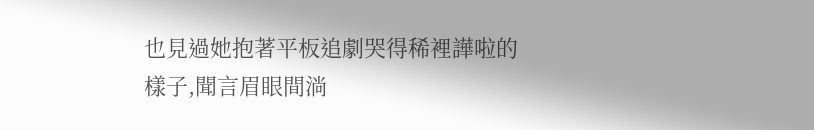也見過她抱著平板追劇哭得稀裡譁啦的樣子,聞言眉眼間淌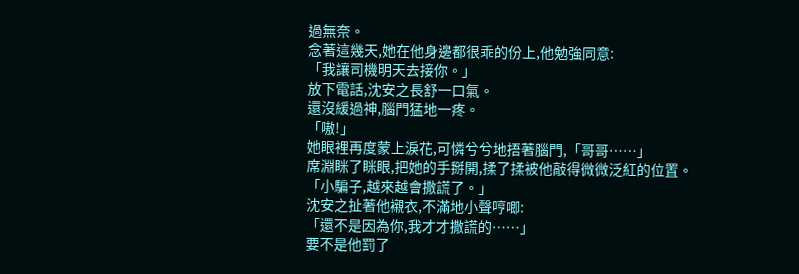過無奈。
念著這幾天,她在他身邊都很乖的份上,他勉強同意:
「我讓司機明天去接你。」
放下電話,沈安之長舒一口氣。
還沒緩過神,腦門猛地一疼。
「嗷!」
她眼裡再度蒙上淚花,可憐兮兮地捂著腦門,「哥哥……」
席淵眯了眯眼,把她的手掰開,揉了揉被他敲得微微泛紅的位置。
「小騙子,越來越會撒謊了。」
沈安之扯著他襯衣,不滿地小聲哼唧:
「還不是因為你,我才才撒謊的……」
要不是他罰了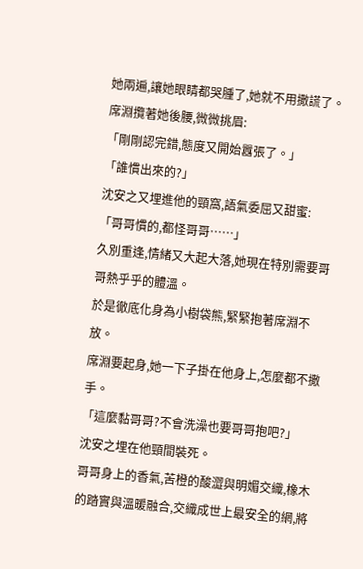她兩遍,讓她眼睛都哭腫了,她就不用撒謊了。
席淵攬著她後腰,微微挑眉:
「剛剛認完錯,態度又開始囂張了。」
「誰慣出來的?」
沈安之又埋進他的頸窩,語氣委屈又甜蜜:
「哥哥慣的,都怪哥哥……」
久別重逢,情緒又大起大落,她現在特別需要哥哥熱乎乎的體溫。
於是徹底化身為小樹袋熊,緊緊抱著席淵不放。
席淵要起身,她一下子掛在他身上,怎麼都不撒手。
「這麼黏哥哥?不會洗澡也要哥哥抱吧?」
沈安之埋在他頸間裝死。
哥哥身上的香氣,苦橙的酸澀與明媚交織,橡木的踏實與溫暖融合,交織成世上最安全的網,將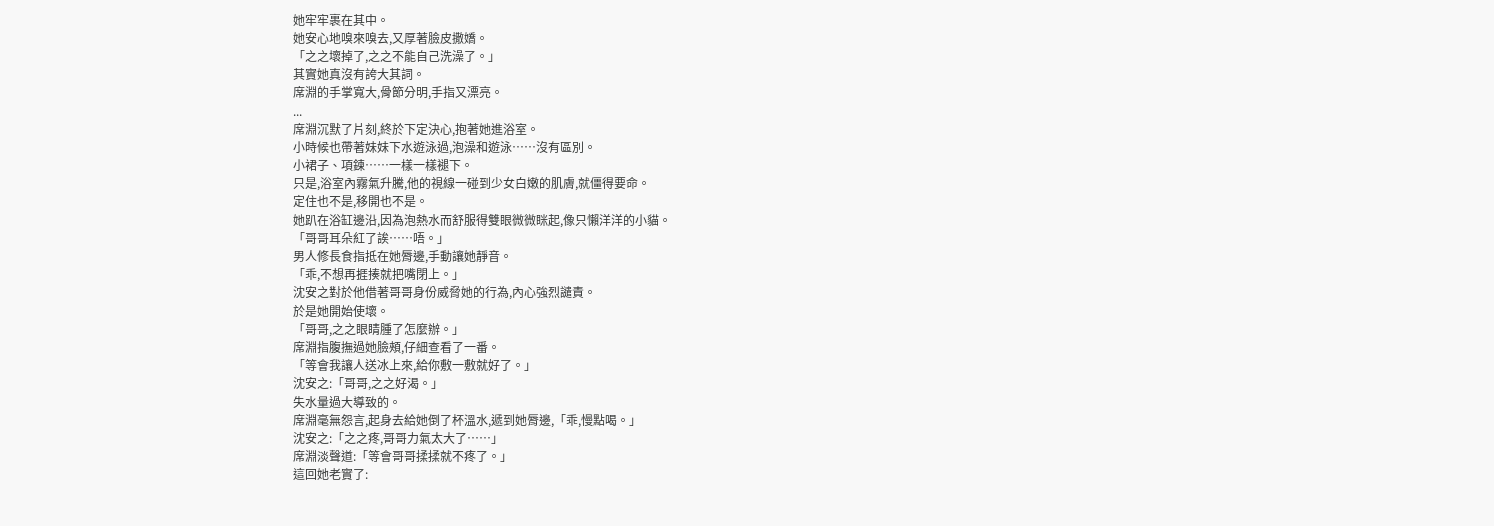她牢牢裹在其中。
她安心地嗅來嗅去,又厚著臉皮撒嬌。
「之之壞掉了,之之不能自己洗澡了。」
其實她真沒有誇大其詞。
席淵的手掌寬大,骨節分明,手指又漂亮。
...
席淵沉默了片刻,終於下定決心,抱著她進浴室。
小時候也帶著妹妹下水遊泳過,泡澡和遊泳……沒有區別。
小裙子、項鍊……一樣一樣褪下。
只是,浴室內霧氣升騰,他的視線一碰到少女白嫩的肌膚,就僵得要命。
定住也不是,移開也不是。
她趴在浴缸邊沿,因為泡熱水而舒服得雙眼微微眯起,像只懶洋洋的小貓。
「哥哥耳朵紅了誒……唔。」
男人修長食指抵在她脣邊,手動讓她靜音。
「乖,不想再捱揍就把嘴閉上。」
沈安之對於他借著哥哥身份威脅她的行為,內心強烈譴責。
於是她開始使壞。
「哥哥,之之眼睛腫了怎麼辦。」
席淵指腹撫過她臉頰,仔細查看了一番。
「等會我讓人送冰上來,給你敷一敷就好了。」
沈安之:「哥哥,之之好渴。」
失水量過大導致的。
席淵毫無怨言,起身去給她倒了杯溫水,遞到她脣邊,「乖,慢點喝。」
沈安之:「之之疼,哥哥力氣太大了……」
席淵淡聲道:「等會哥哥揉揉就不疼了。」
這回她老實了: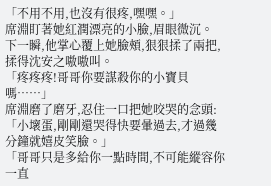「不用不用,也沒有很疼,嘿嘿。」
席淵盯著她紅潤漂亮的小臉,眉眼微沉。
下一瞬,他掌心覆上她臉頰,狠狠揉了兩把,揉得沈安之嗷嗷叫。
「疼疼疼!哥哥你要謀殺你的小寶貝嗎……」
席淵磨了磨牙,忍住一口把她咬哭的念頭:
「小壞蛋,剛剛還哭得快要暈過去,才過幾分鐘就嬉皮笑臉。」
「哥哥只是多給你一點時間,不可能縱容你一直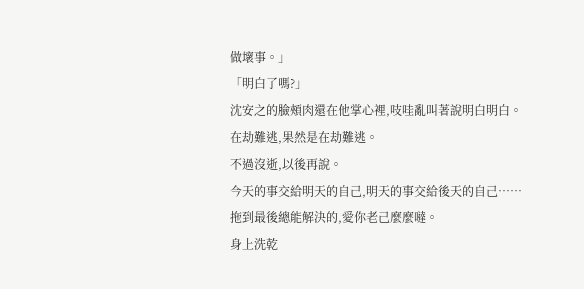做壞事。」
「明白了嗎?」
沈安之的臉頰肉還在他掌心裡,吱哇亂叫著說明白明白。
在劫難逃,果然是在劫難逃。
不過沒逝,以後再說。
今天的事交給明天的自己,明天的事交給後天的自己……
拖到最後總能解決的,愛你老己麼麼噠。
身上洗乾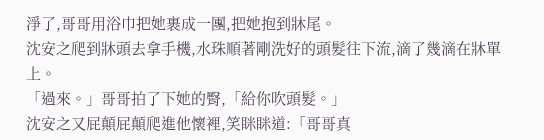淨了,哥哥用浴巾把她裹成一團,把她抱到牀尾。
沈安之爬到牀頭去拿手機,水珠順著剛洗好的頭髮往下流,滴了幾滴在牀單上。
「過來。」哥哥拍了下她的臀,「給你吹頭髮。」
沈安之又屁顛屁顛爬進他懷裡,笑眯眯道:「哥哥真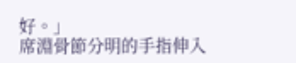好。」
席淵骨節分明的手指伸入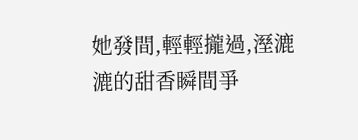她發間,輕輕攏過,溼漉漉的甜香瞬間爭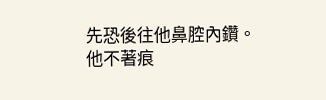先恐後往他鼻腔內鑽。
他不著痕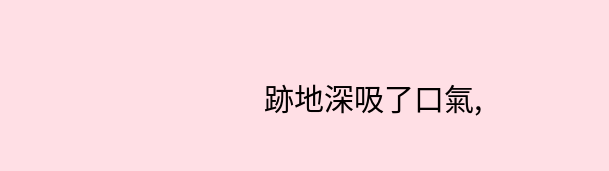跡地深吸了口氣,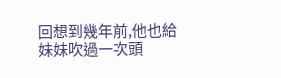回想到幾年前,他也給妹妹吹過一次頭